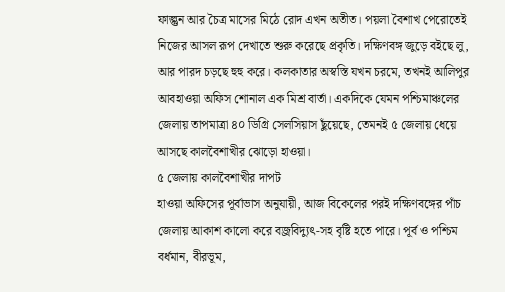ফাল্গুন আর চৈত্র মাসের মিঠে রোদ এখন অতীত। পয়লা বৈশাখ পেরোতেই নিজের আসল রূপ দেখাতে শুরু করেছে প্রকৃতি। দক্ষিণবঙ্গ জুড়ে বইছে লু, আর পারদ চড়ছে হুহু করে। কলকাতার অস্বস্তি যখন চরমে, তখনই আলিপুর আবহাওয়া অফিস শোনাল এক মিশ্র বার্তা। একদিকে যেমন পশ্চিমাঞ্চলের জেলায় তাপমাত্রা ৪০ ডিগ্রি সেলসিয়াস ছুঁয়েছে, তেমনই ৫ জেলায় ধেয়ে আসছে কালবৈশাখীর ঝোড়ো হাওয়া।
৫ জেলায় কালবৈশাখীর দাপট
হাওয়া অফিসের পূর্বাভাস অনুযায়ী, আজ বিকেলের পরই দক্ষিণবঙ্গের পাঁচ জেলায় আকাশ কালো করে বজ্রবিদ্যুৎ-সহ বৃষ্টি হতে পারে। পূর্ব ও পশ্চিম বর্ধমান, বীরভূম,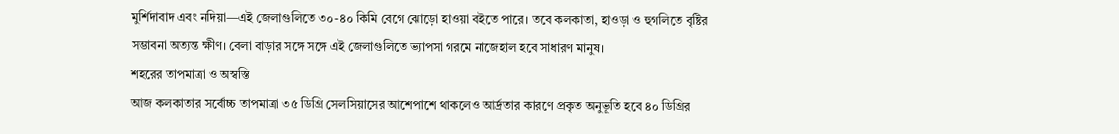মুর্শিদাবাদ এবং নদিয়া—এই জেলাগুলিতে ৩০-৪০ কিমি বেগে ঝোড়ো হাওয়া বইতে পারে। তবে কলকাতা, হাওড়া ও হুগলিতে বৃষ্টির সম্ভাবনা অত্যন্ত ক্ষীণ। বেলা বাড়ার সঙ্গে সঙ্গে এই জেলাগুলিতে ভ্যাপসা গরমে নাজেহাল হবে সাধারণ মানুষ।
শহরের তাপমাত্রা ও অস্বস্তি
আজ কলকাতার সর্বোচ্চ তাপমাত্রা ৩৫ ডিগ্রি সেলসিয়াসের আশেপাশে থাকলেও আর্দ্রতার কারণে প্রকৃত অনুভূতি হবে ৪০ ডিগ্রির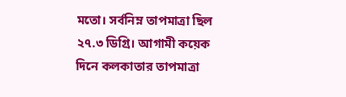মতো। সর্বনিম্ন তাপমাত্রা ছিল ২৭.৩ ডিগ্রি। আগামী কয়েক দিনে কলকাতার তাপমাত্রা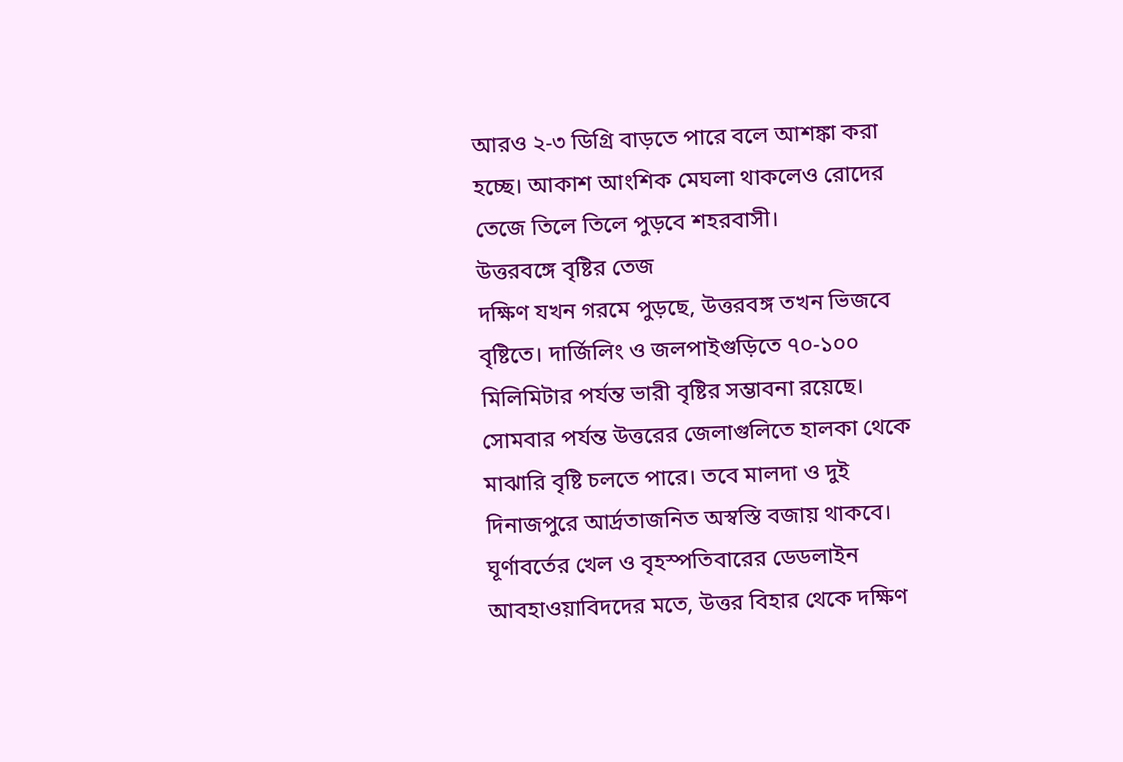আরও ২-৩ ডিগ্রি বাড়তে পারে বলে আশঙ্কা করা হচ্ছে। আকাশ আংশিক মেঘলা থাকলেও রোদের তেজে তিলে তিলে পুড়বে শহরবাসী।
উত্তরবঙ্গে বৃষ্টির তেজ
দক্ষিণ যখন গরমে পুড়ছে, উত্তরবঙ্গ তখন ভিজবে বৃষ্টিতে। দার্জিলিং ও জলপাইগুড়িতে ৭০-১০০ মিলিমিটার পর্যন্ত ভারী বৃষ্টির সম্ভাবনা রয়েছে। সোমবার পর্যন্ত উত্তরের জেলাগুলিতে হালকা থেকে মাঝারি বৃষ্টি চলতে পারে। তবে মালদা ও দুই দিনাজপুরে আর্দ্রতাজনিত অস্বস্তি বজায় থাকবে।
ঘূর্ণাবর্তের খেল ও বৃহস্পতিবারের ডেডলাইন
আবহাওয়াবিদদের মতে, উত্তর বিহার থেকে দক্ষিণ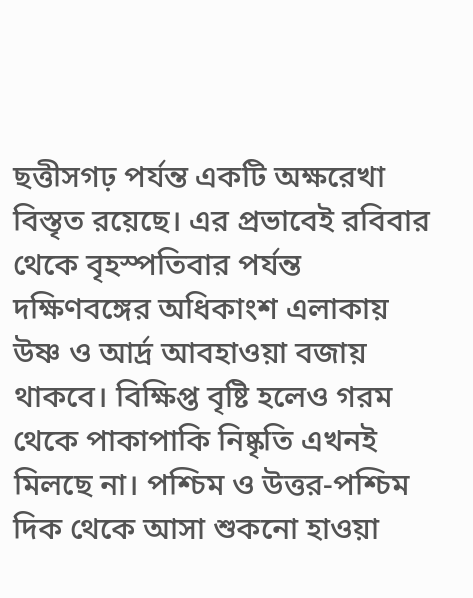ছত্তীসগঢ় পর্যন্ত একটি অক্ষরেখা বিস্তৃত রয়েছে। এর প্রভাবেই রবিবার থেকে বৃহস্পতিবার পর্যন্ত দক্ষিণবঙ্গের অধিকাংশ এলাকায় উষ্ণ ও আর্দ্র আবহাওয়া বজায় থাকবে। বিক্ষিপ্ত বৃষ্টি হলেও গরম থেকে পাকাপাকি নিষ্কৃতি এখনই মিলছে না। পশ্চিম ও উত্তর-পশ্চিম দিক থেকে আসা শুকনো হাওয়া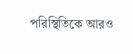পরিস্থিতিকে আরও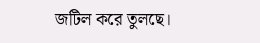জটিল করে তুলছে।